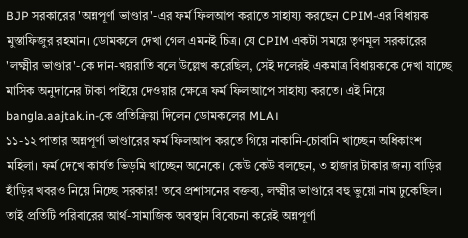BJP সরকারের 'অন্নপূর্ণা ভাণ্ডার'-এর ফর্ম ফিলআপ করাতে সাহায্য করছেন CPIM-এর বিধায়ক মুস্তাফিজুর রহমান। ডোমকলে দেখা গেল এমনই চিত্র। যে CPIM একটা সময়ে তৃণমূল সরকারের 'লক্ষ্মীর ভাণ্ডার'-কে দান-খয়রাতি বলে উল্লেখ করেছিল, সেই দলেরই একমাত্র বিধায়ককে দেখা যাচ্ছে মাসিক অনুদানের টাকা পাইয়ে দেওয়ার ক্ষেত্রে ফর্ম ফিলআপে সাহায্য করতে। এই নিয়ে bangla.aajtak.in-কে প্রতিক্রিয়া দিলেন ডোমকলের MLA।
১১-১২ পাতার অন্নপূর্ণা ভাণ্ডারের ফর্ম ফিলআপ করতে গিয়ে নাকানি-চোবানি খাচ্ছেন অধিকাংশ মহিলা। ফর্ম দেখে কার্যত ভিড়মি খাচ্ছেন অনেকে। কেউ কেউ বলছেন, ৩ হাজার টাকার জন্য বাড়ির হাঁড়ির খবরও নিয়ে নিচ্ছে সরকার! তবে প্রশাসনের বক্তব্য, লক্ষ্মীর ভাণ্ডারে বহু ভুয়ো নাম ঢুকেছিল। তাই প্রতিটি পরিবারের আর্থ-সামাজিক অবস্থান বিবেচনা করেই অন্নপূর্ণা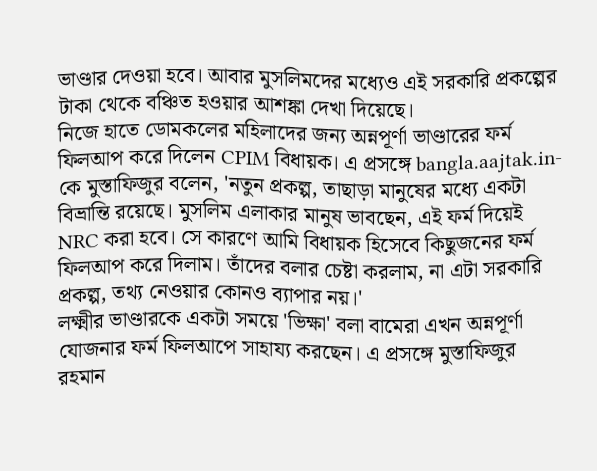ভাণ্ডার দেওয়া হবে। আবার মুসলিমদের মধ্যেও এই সরকারি প্রকল্পের টাকা থেকে বঞ্চিত হওয়ার আশঙ্কা দেখা দিয়েছে।
নিজে হাতে ডোমকলের মহিলাদের জন্য অন্নপূর্ণা ভাণ্ডারের ফর্ম ফিলআপ করে দিলেন CPIM বিধায়ক। এ প্রসঙ্গে bangla.aajtak.in-কে মুস্তাফিজুর বলেন, 'নতুন প্রকল্প, তাছাড়া মানুষের মধ্যে একটা বিভ্রান্তি রয়েছে। মুসলিম এলাকার মানুষ ভাবছেন, এই ফর্ম দিয়েই NRC করা হবে। সে কারণে আমি বিধায়ক হিসেবে কিছুজনের ফর্ম ফিলআপ করে দিলাম। তাঁদের বলার চেষ্টা করলাম, না এটা সরকারি প্রকল্প, তথ্য নেওয়ার কোনও ব্যাপার নয়।'
লক্ষ্মীর ভাণ্ডারকে একটা সময়ে 'ভিক্ষা' বলা বামেরা এখন অন্নপূর্ণা যোজনার ফর্ম ফিলআপে সাহায্য করছেন। এ প্রসঙ্গে মুস্তাফিজুর রহমান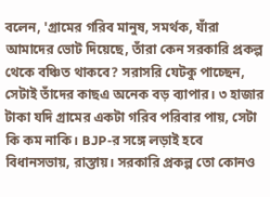বলেন, 'গ্রামের গরিব মানুষ, সমর্থক, যাঁরা আমাদের ভোট দিয়েছে, তাঁরা কেন সরকারি প্রকল্প থেকে বঞ্চিত থাকবে? সরাসরি যেটকু পাচ্ছেন, সেটাই তাঁদের কাছএ অনেক বড় ব্যাপার। ৩ হাজার টাকা যদি গ্রামের একটা গরিব পরিবার পায়, সেটা কি কম নাকি। BJP-র সঙ্গে লড়াই হবে বিধানসভায়, রাস্তায়। সরকারি প্রকল্প তো কোনও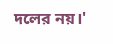দলের নয়।'